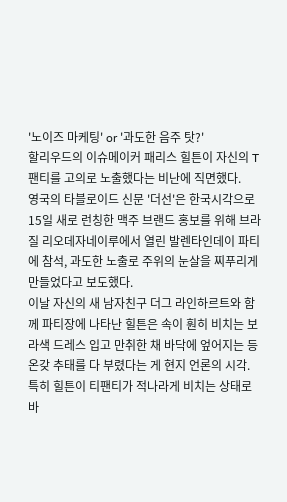'노이즈 마케팅' or '과도한 음주 탓?'
할리우드의 이슈메이커 패리스 힐튼이 자신의 T팬티를 고의로 노출했다는 비난에 직면했다.
영국의 타블로이드 신문 '더선'은 한국시각으로 15일 새로 런칭한 맥주 브랜드 홍보를 위해 브라질 리오데자네이루에서 열린 발렌타인데이 파티에 참석, 과도한 노출로 주위의 눈살을 찌푸리게 만들었다고 보도했다.
이날 자신의 새 남자친구 더그 라인하르트와 함께 파티장에 나타난 힐튼은 속이 훤히 비치는 보라색 드레스 입고 만취한 채 바닥에 엎어지는 등 온갖 추태를 다 부렸다는 게 현지 언론의 시각.
특히 힐튼이 티팬티가 적나라게 비치는 상태로 바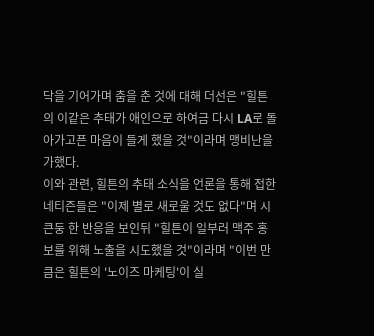닥을 기어가며 춤을 춘 것에 대해 더선은 "힐튼의 이같은 추태가 애인으로 하여금 다시 LA로 돌아가고픈 마음이 들게 했을 것"이라며 맹비난을 가했다.
이와 관련, 힐튼의 추태 소식을 언론을 통해 접한 네티즌들은 "이제 별로 새로울 것도 없다"며 시큰둥 한 반응을 보인뒤 "힐튼이 일부러 맥주 홍보를 위해 노출을 시도했을 것"이라며 "이번 만큼은 힐튼의 '노이즈 마케팅'이 실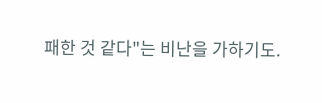패한 것 같다"는 비난을 가하기도.